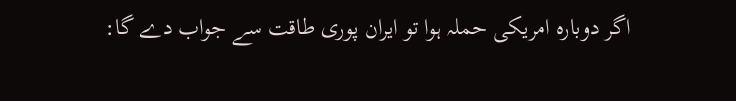اگر دوبارہ امریکی حملہ ہوا تو ایران پوری طاقت سے جواب دے گا: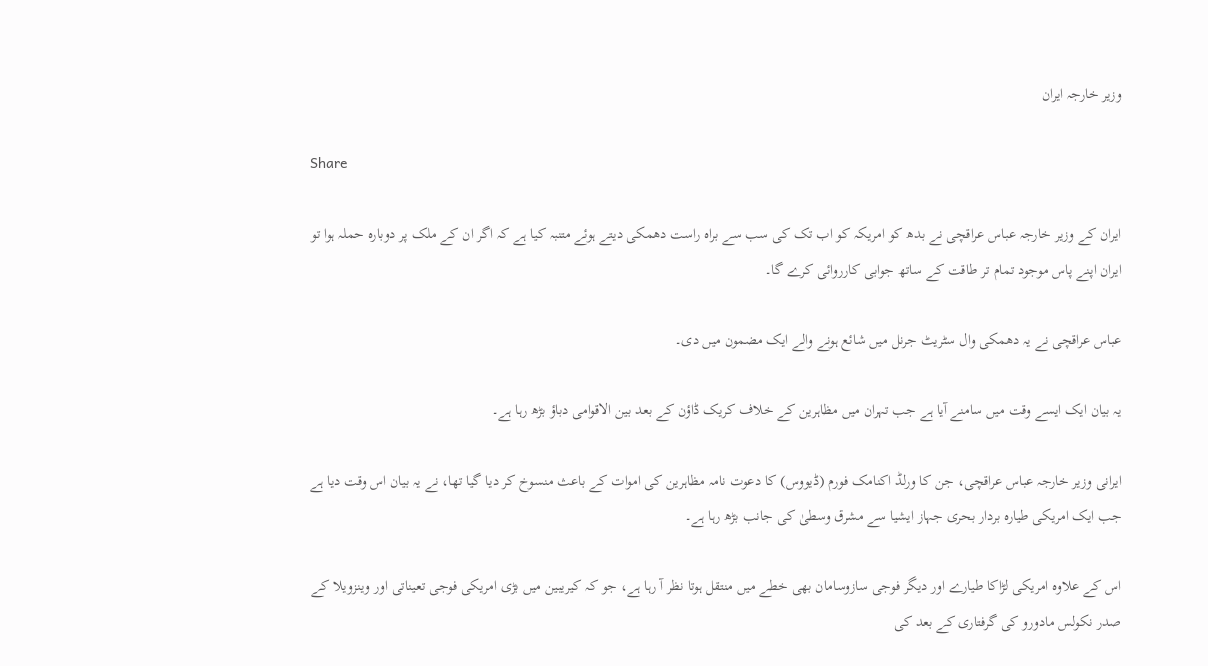وزیر خارجہ ایران

Share

ایران کے وزیر خارجہ عباس عراقچی نے بدھ کو امریکہ کو اب تک کی سب سے براہ راست دھمکی دیتے ہوئے متنبہ کیا ہے کہ اگر ان کے ملک پر دوبارہ حملہ ہوا تو ایران اپنے پاس موجود تمام تر طاقت کے ساتھ جوابی کارروائی کرے گا۔

عباس عراقچی نے یہ دھمکی وال سٹریٹ جرنل میں شائع ہونے والے ایک مضمون میں دی۔

یہ بیان ایک ایسے وقت میں سامنے آیا ہے جب تہران میں مظاہرین کے خلاف کریک ڈاؤن کے بعد بین الاقوامی دباؤ بڑھ رہا ہے۔

ایرانی وزیر خارجہ عباس عراقچی، جن کا ورلڈ اکنامک فورم (ڈیووس) کا دعوت نامہ مظاہرین کی اموات کے باعث منسوخ کر دیا گیا تھا، نے یہ بیان اس وقت دیا ہے جب ایک امریکی طیارہ بردار بحری جہاز ایشیا سے مشرق وسطیٰ کی جانب بڑھ رہا ہے۔

اس کے علاوہ امریکی لڑاکا طیارے اور دیگر فوجی سازوسامان بھی خطے میں منتقل ہوتا نظر آ رہا ہے، جو کہ کیریبین میں بڑی امریکی فوجی تعیناتی اور وینزویلا کے صدر نکولس مادورو کی گرفتاری کے بعد کی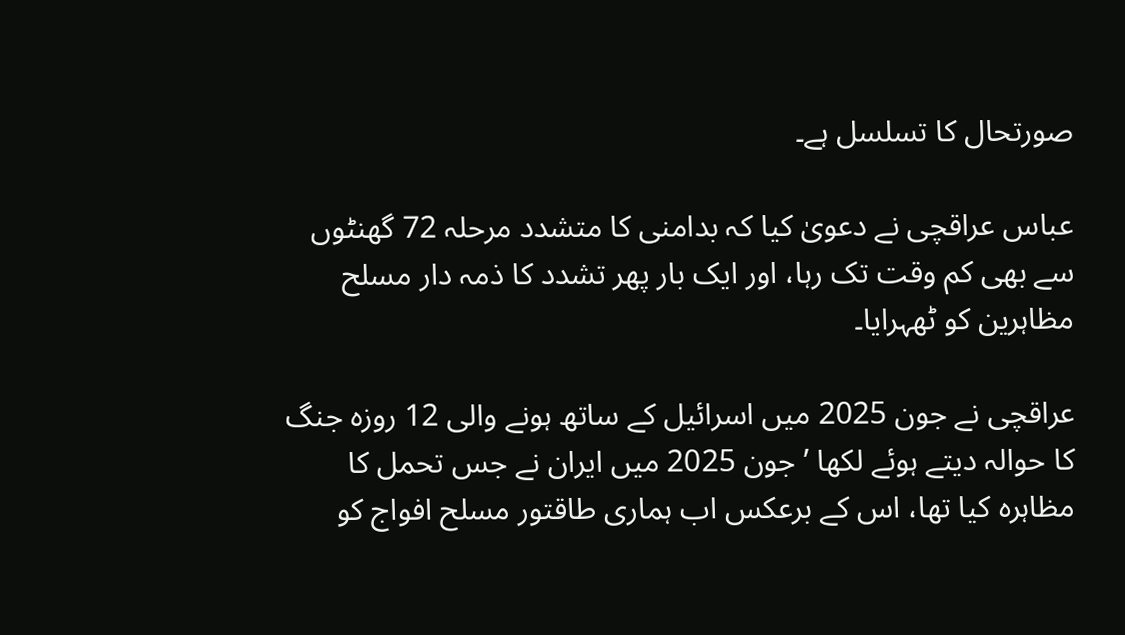صورتحال کا تسلسل ہے۔

عباس عراقچی نے دعویٰ کیا کہ بدامنی کا متشدد مرحلہ 72 گھنٹوں سے بھی کم وقت تک رہا، اور ایک بار پھر تشدد کا ذمہ دار مسلح مظاہرین کو ٹھہرایا۔

عراقچی نے جون 2025 میں اسرائیل کے ساتھ ہونے والی 12 روزہ جنگ کا حوالہ دیتے ہوئے لکھا ’جون 2025 میں ایران نے جس تحمل کا مظاہرہ کیا تھا، اس کے برعکس اب ہماری طاقتور مسلح افواج کو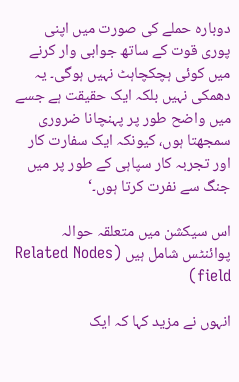دوبارہ حملے کی صورت میں اپنی پوری قوت کے ساتھ جوابی وار کرنے میں کوئی ہچکچاہٹ نہیں ہوگی۔ یہ دھمکی نہیں بلکہ ایک حقیقت ہے جسے میں واضح طور پر پہنچانا ضروری سمجھتا ہوں، کیونکہ ایک سفارت کار اور تجربہ کار سپاہی کے طور پر میں جنگ سے نفرت کرتا ہوں۔‘

اس سیکشن میں متعلقہ حوالہ پوائنٹس شامل ہیں (Related Nodes field)

انہوں نے مزید کہا کہ ایک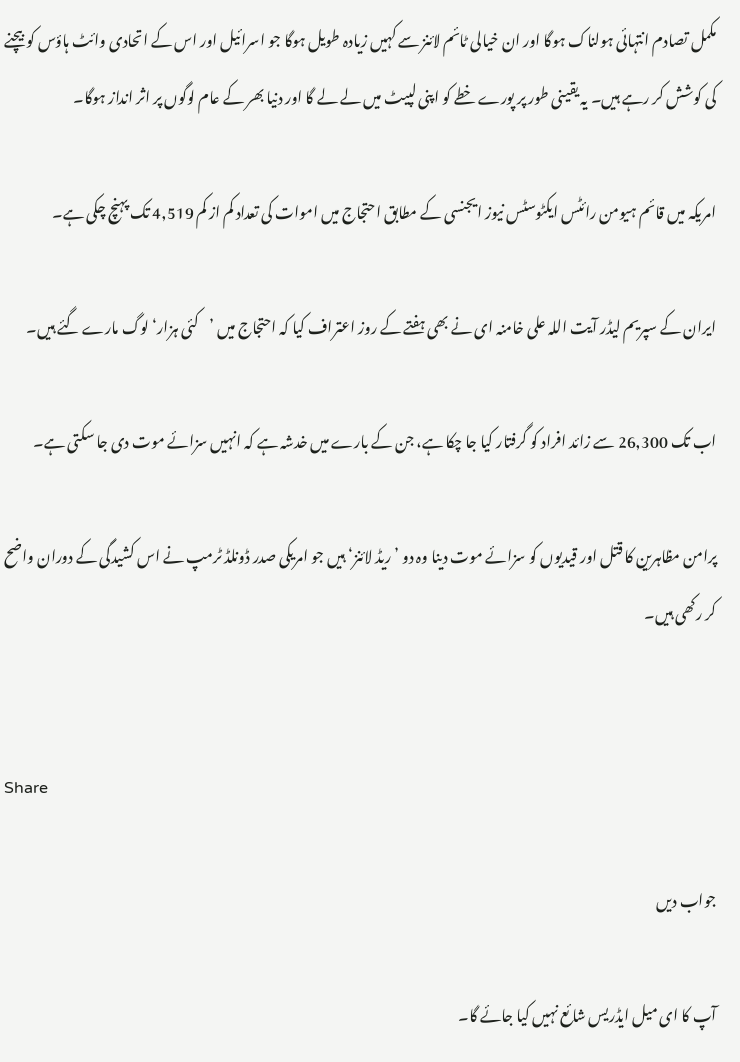مکمل تصادم انتہائی ہولناک ہوگا اور ان خیالی ٹائم لائنز سے کہیں زیادہ طویل ہوگا جو اسرائیل اور اس کے اتحادی وائٹ ہاؤس کو بیچنے کی کوشش کر رہے ہیں۔ یہ یقینی طور پر پورے خطے کو اپنی لپیٹ میں لے لے گا اور دنیا بھر کے عام لوگوں پر اثر انداز ہوگا۔

امریکہ میں قائم ہیومن رائٹس ایکٹوسٹس نیوز ایجنسی کے مطابق احتجاج میں اموات کی تعداد کم از کم 4,519 تک پہنچ چکی ہے۔

ایران کے سپریم لیڈر آیت اللہ علی خامنہ ای نے بھی ہفتے کے روز اعتراف کیا کہ احتجاج میں ’کئی ہزار‘ لوگ مارے گئے ہیں۔

اب تک 26,300 سے زائد افراد کو گرفتار کیا جا چکا ہے، جن کے بارے میں خدشہ ہے کہ انہیں سزائے موت دی جا سکتی ہے۔

پرامن مظاہرین کا قتل اور قیدیوں کو سزائے موت دینا وہ دو ’ریڈ لائنز‘ ہیں جو امریکی صدر ڈونلڈ ٹرمپ نے اس کشیدگی کے دوران واضح کر رکھی ہیں۔


Share

جواب دیں

آپ کا ای میل ایڈریس شائع نہیں کیا جائے گا۔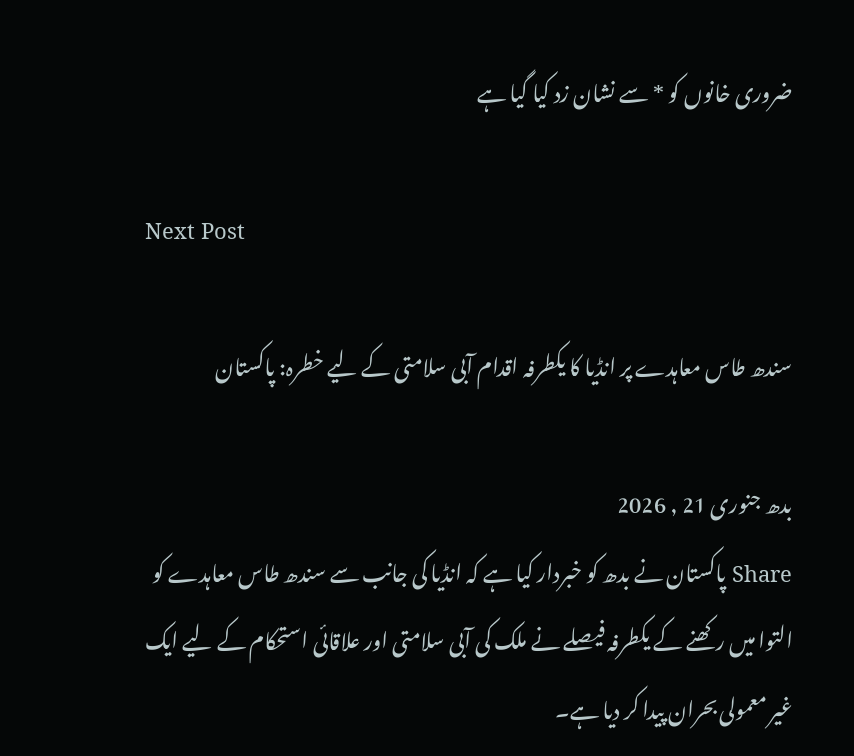ضروری خانوں کو * سے نشان زد کیا گیا ہے

Next Post

سندھ طاس معاہدے پر انڈیا کا یکطرفہ اقدام آبی سلامتی کے لیے خطرہ: پاکستان

بدھ جنوری 21 , 2026
Share پاکستان نے بدھ کو خبردار کیا ہے کہ انڈیا کی جانب سے سندھ طاس معاہدے کو التوا میں رکھنے کے یکطرفہ فیصلے نے ملک کی آبی سلامتی اور علاقائی استحکام کے لیے ایک غیر معمولی بحران پیدا کر دیا ہے۔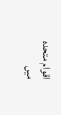اقوام متحدہ میں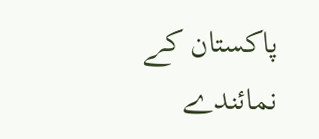پاکستان کے نمائندے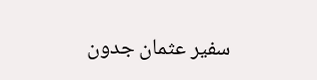سفیر عثمان جدون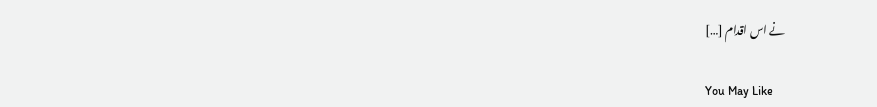نے اس اقدام […]

You May Like